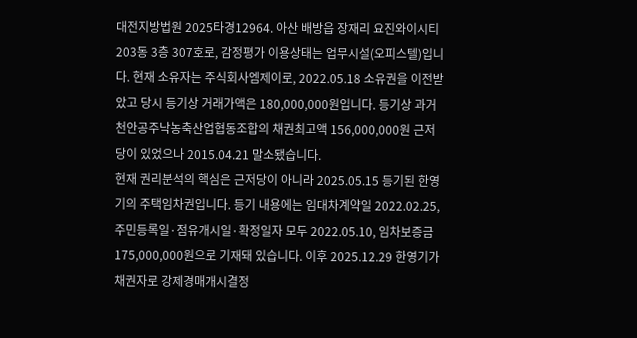대전지방법원 2025타경12964. 아산 배방읍 장재리 요진와이시티 203동 3층 307호로, 감정평가 이용상태는 업무시설(오피스텔)입니다. 현재 소유자는 주식회사엠제이로, 2022.05.18 소유권을 이전받았고 당시 등기상 거래가액은 180,000,000원입니다. 등기상 과거 천안공주낙농축산업협동조합의 채권최고액 156,000,000원 근저당이 있었으나 2015.04.21 말소됐습니다.
현재 권리분석의 핵심은 근저당이 아니라 2025.05.15 등기된 한영기의 주택임차권입니다. 등기 내용에는 임대차계약일 2022.02.25, 주민등록일·점유개시일·확정일자 모두 2022.05.10, 임차보증금 175,000,000원으로 기재돼 있습니다. 이후 2025.12.29 한영기가 채권자로 강제경매개시결정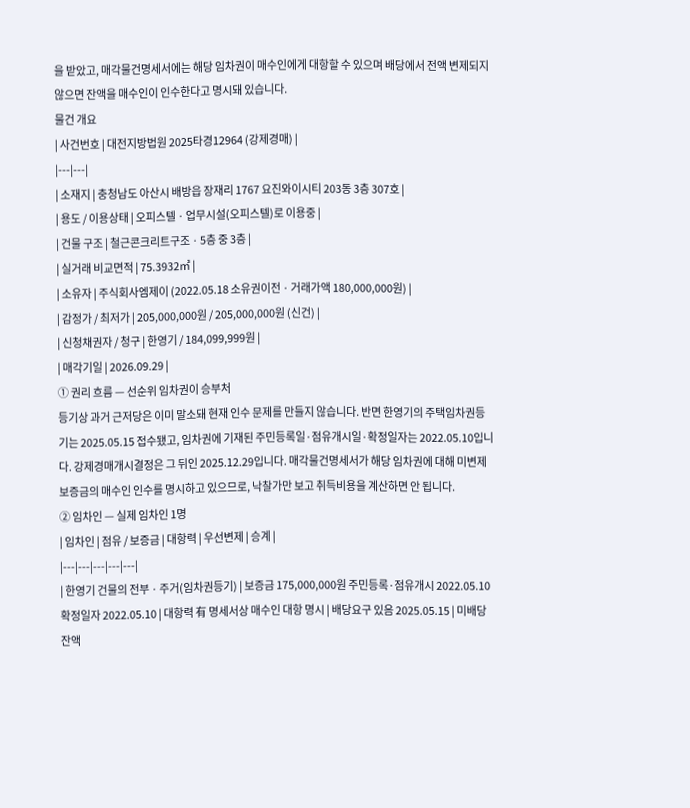을 받았고, 매각물건명세서에는 해당 임차권이 매수인에게 대항할 수 있으며 배당에서 전액 변제되지 않으면 잔액을 매수인이 인수한다고 명시돼 있습니다.
물건 개요
| 사건번호 | 대전지방법원 2025타경12964 (강제경매) |
|---|---|
| 소재지 | 충청남도 아산시 배방읍 장재리 1767 요진와이시티 203동 3층 307호 |
| 용도 / 이용상태 | 오피스텔 · 업무시설(오피스텔)로 이용중 |
| 건물 구조 | 철근콘크리트구조 · 5층 중 3층 |
| 실거래 비교면적 | 75.3932㎡ |
| 소유자 | 주식회사엠제이 (2022.05.18 소유권이전 · 거래가액 180,000,000원) |
| 감정가 / 최저가 | 205,000,000원 / 205,000,000원 (신건) |
| 신청채권자 / 청구 | 한영기 / 184,099,999원 |
| 매각기일 | 2026.09.29 |
① 권리 흐름 — 선순위 임차권이 승부처
등기상 과거 근저당은 이미 말소돼 현재 인수 문제를 만들지 않습니다. 반면 한영기의 주택임차권등기는 2025.05.15 접수됐고, 임차권에 기재된 주민등록일·점유개시일·확정일자는 2022.05.10입니다. 강제경매개시결정은 그 뒤인 2025.12.29입니다. 매각물건명세서가 해당 임차권에 대해 미변제 보증금의 매수인 인수를 명시하고 있으므로, 낙찰가만 보고 취득비용을 계산하면 안 됩니다.
② 임차인 — 실제 임차인 1명
| 임차인 | 점유 / 보증금 | 대항력 | 우선변제 | 승계 |
|---|---|---|---|---|
| 한영기 건물의 전부 · 주거(임차권등기) | 보증금 175,000,000원 주민등록·점유개시 2022.05.10 확정일자 2022.05.10 | 대항력 有 명세서상 매수인 대항 명시 | 배당요구 있음 2025.05.15 | 미배당 잔액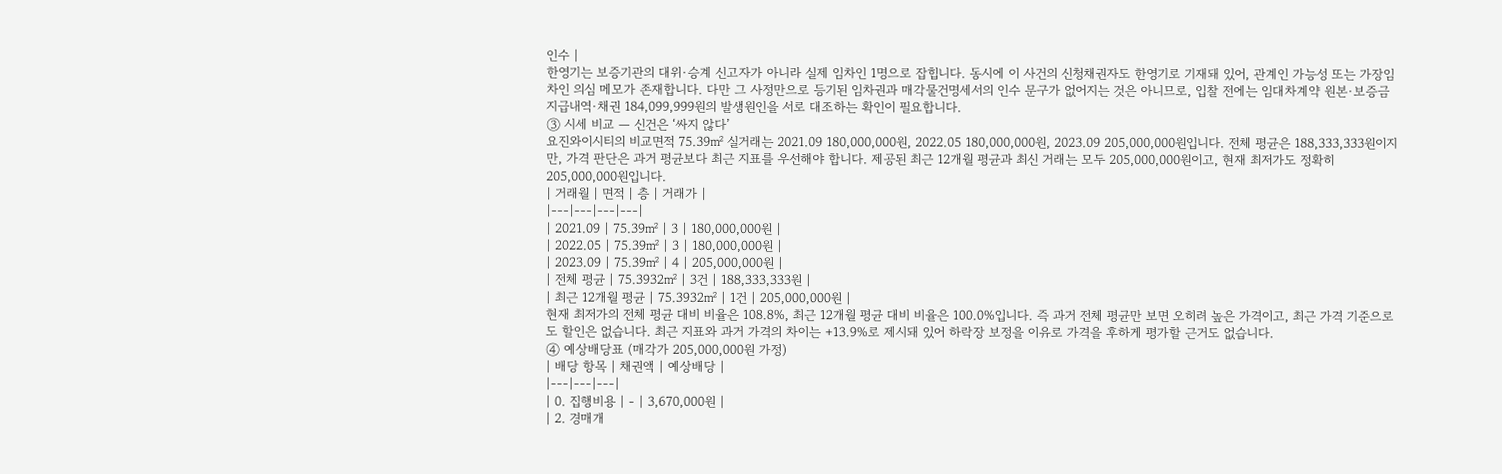인수 |
한영기는 보증기관의 대위·승계 신고자가 아니라 실제 임차인 1명으로 잡힙니다. 동시에 이 사건의 신청채권자도 한영기로 기재돼 있어, 관계인 가능성 또는 가장임차인 의심 메모가 존재합니다. 다만 그 사정만으로 등기된 임차권과 매각물건명세서의 인수 문구가 없어지는 것은 아니므로, 입찰 전에는 임대차계약 원본·보증금 지급내역·채권 184,099,999원의 발생원인을 서로 대조하는 확인이 필요합니다.
③ 시세 비교 — 신건은 ‘싸지 않다’
요진와이시티의 비교면적 75.39㎡ 실거래는 2021.09 180,000,000원, 2022.05 180,000,000원, 2023.09 205,000,000원입니다. 전체 평균은 188,333,333원이지만, 가격 판단은 과거 평균보다 최근 지표를 우선해야 합니다. 제공된 최근 12개월 평균과 최신 거래는 모두 205,000,000원이고, 현재 최저가도 정확히 205,000,000원입니다.
| 거래월 | 면적 | 층 | 거래가 |
|---|---|---|---|
| 2021.09 | 75.39㎡ | 3 | 180,000,000원 |
| 2022.05 | 75.39㎡ | 3 | 180,000,000원 |
| 2023.09 | 75.39㎡ | 4 | 205,000,000원 |
| 전체 평균 | 75.3932㎡ | 3건 | 188,333,333원 |
| 최근 12개월 평균 | 75.3932㎡ | 1건 | 205,000,000원 |
현재 최저가의 전체 평균 대비 비율은 108.8%, 최근 12개월 평균 대비 비율은 100.0%입니다. 즉 과거 전체 평균만 보면 오히려 높은 가격이고, 최근 가격 기준으로도 할인은 없습니다. 최근 지표와 과거 가격의 차이는 +13.9%로 제시돼 있어 하락장 보정을 이유로 가격을 후하게 평가할 근거도 없습니다.
④ 예상배당표 (매각가 205,000,000원 가정)
| 배당 항목 | 채권액 | 예상배당 |
|---|---|---|
| 0. 집행비용 | - | 3,670,000원 |
| 2. 경매개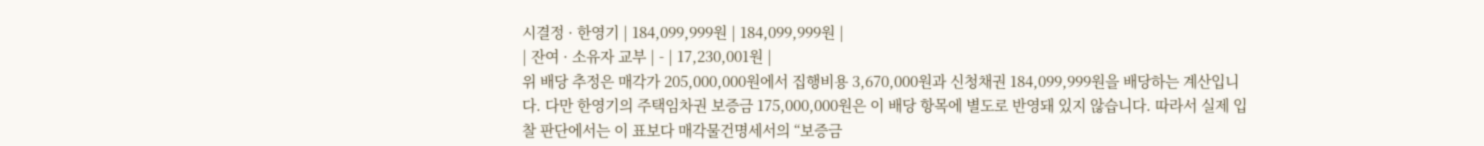시결정 · 한영기 | 184,099,999원 | 184,099,999원 |
| 잔여 · 소유자 교부 | - | 17,230,001원 |
위 배당 추정은 매각가 205,000,000원에서 집행비용 3,670,000원과 신청채권 184,099,999원을 배당하는 계산입니다. 다만 한영기의 주택임차권 보증금 175,000,000원은 이 배당 항목에 별도로 반영돼 있지 않습니다. 따라서 실제 입찰 판단에서는 이 표보다 매각물건명세서의 “보증금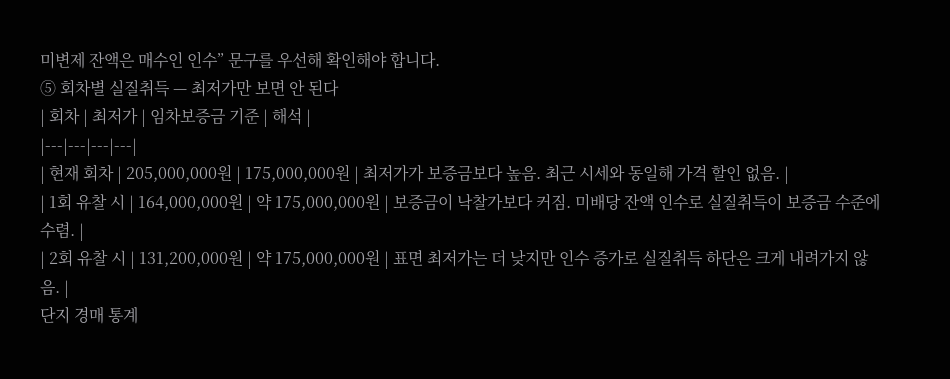미변제 잔액은 매수인 인수” 문구를 우선해 확인해야 합니다.
⑤ 회차별 실질취득 — 최저가만 보면 안 된다
| 회차 | 최저가 | 임차보증금 기준 | 해석 |
|---|---|---|---|
| 현재 회차 | 205,000,000원 | 175,000,000원 | 최저가가 보증금보다 높음. 최근 시세와 동일해 가격 할인 없음. |
| 1회 유찰 시 | 164,000,000원 | 약 175,000,000원 | 보증금이 낙찰가보다 커짐. 미배당 잔액 인수로 실질취득이 보증금 수준에 수렴. |
| 2회 유찰 시 | 131,200,000원 | 약 175,000,000원 | 표면 최저가는 더 낮지만 인수 증가로 실질취득 하단은 크게 내려가지 않음. |
단지 경매 통계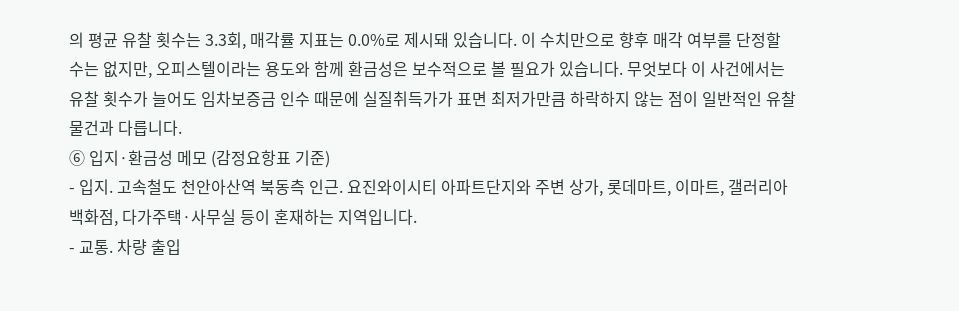의 평균 유찰 횟수는 3.3회, 매각률 지표는 0.0%로 제시돼 있습니다. 이 수치만으로 향후 매각 여부를 단정할 수는 없지만, 오피스텔이라는 용도와 함께 환금성은 보수적으로 볼 필요가 있습니다. 무엇보다 이 사건에서는 유찰 횟수가 늘어도 임차보증금 인수 때문에 실질취득가가 표면 최저가만큼 하락하지 않는 점이 일반적인 유찰 물건과 다릅니다.
⑥ 입지·환금성 메모 (감정요항표 기준)
- 입지. 고속철도 천안아산역 북동측 인근. 요진와이시티 아파트단지와 주변 상가, 롯데마트, 이마트, 갤러리아백화점, 다가주택·사무실 등이 혼재하는 지역입니다.
- 교통. 차량 출입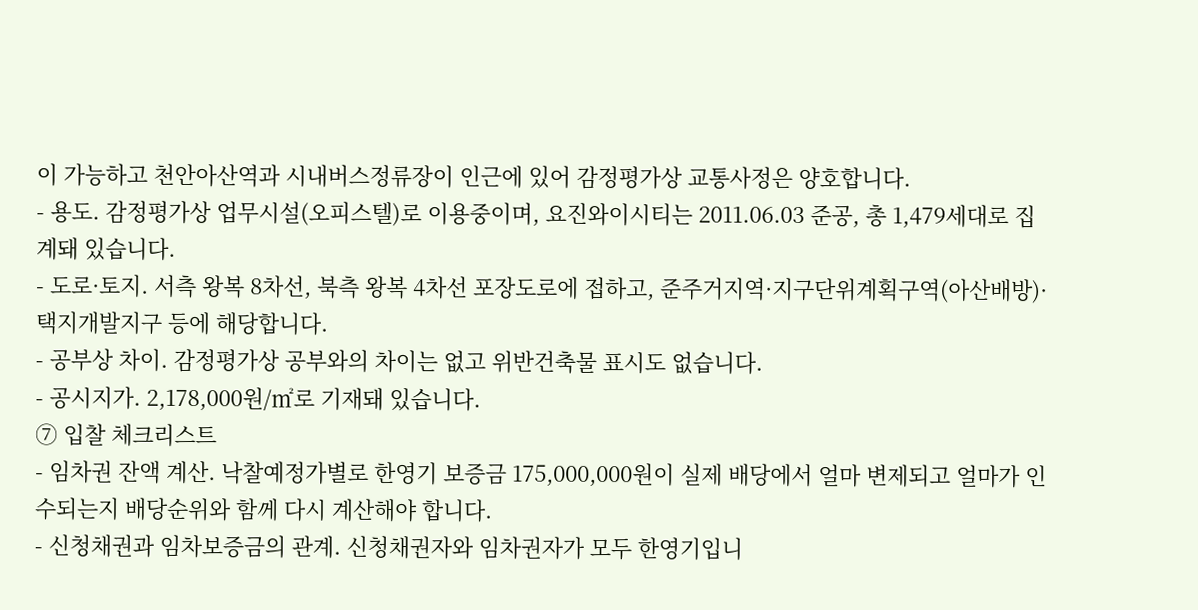이 가능하고 천안아산역과 시내버스정류장이 인근에 있어 감정평가상 교통사정은 양호합니다.
- 용도. 감정평가상 업무시설(오피스텔)로 이용중이며, 요진와이시티는 2011.06.03 준공, 총 1,479세대로 집계돼 있습니다.
- 도로·토지. 서측 왕복 8차선, 북측 왕복 4차선 포장도로에 접하고, 준주거지역·지구단위계획구역(아산배방)·택지개발지구 등에 해당합니다.
- 공부상 차이. 감정평가상 공부와의 차이는 없고 위반건축물 표시도 없습니다.
- 공시지가. 2,178,000원/㎡로 기재돼 있습니다.
⑦ 입찰 체크리스트
- 임차권 잔액 계산. 낙찰예정가별로 한영기 보증금 175,000,000원이 실제 배당에서 얼마 변제되고 얼마가 인수되는지 배당순위와 함께 다시 계산해야 합니다.
- 신청채권과 임차보증금의 관계. 신청채권자와 임차권자가 모두 한영기입니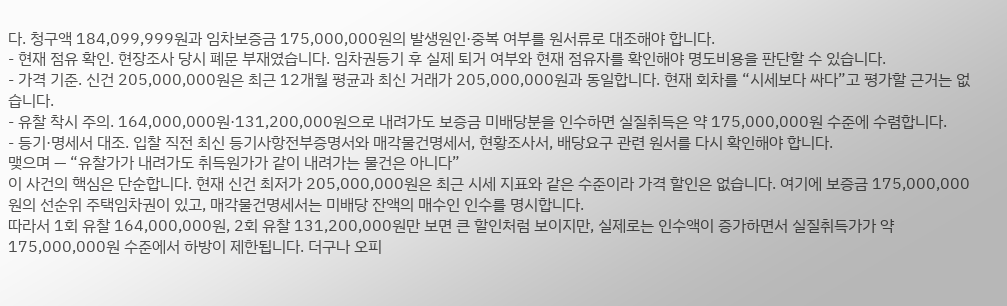다. 청구액 184,099,999원과 임차보증금 175,000,000원의 발생원인·중복 여부를 원서류로 대조해야 합니다.
- 현재 점유 확인. 현장조사 당시 폐문 부재였습니다. 임차권등기 후 실제 퇴거 여부와 현재 점유자를 확인해야 명도비용을 판단할 수 있습니다.
- 가격 기준. 신건 205,000,000원은 최근 12개월 평균과 최신 거래가 205,000,000원과 동일합니다. 현재 회차를 “시세보다 싸다”고 평가할 근거는 없습니다.
- 유찰 착시 주의. 164,000,000원·131,200,000원으로 내려가도 보증금 미배당분을 인수하면 실질취득은 약 175,000,000원 수준에 수렴합니다.
- 등기·명세서 대조. 입찰 직전 최신 등기사항전부증명서와 매각물건명세서, 현황조사서, 배당요구 관련 원서를 다시 확인해야 합니다.
맺으며 — “유찰가가 내려가도 취득원가가 같이 내려가는 물건은 아니다”
이 사건의 핵심은 단순합니다. 현재 신건 최저가 205,000,000원은 최근 시세 지표와 같은 수준이라 가격 할인은 없습니다. 여기에 보증금 175,000,000원의 선순위 주택임차권이 있고, 매각물건명세서는 미배당 잔액의 매수인 인수를 명시합니다.
따라서 1회 유찰 164,000,000원, 2회 유찰 131,200,000원만 보면 큰 할인처럼 보이지만, 실제로는 인수액이 증가하면서 실질취득가가 약 175,000,000원 수준에서 하방이 제한됩니다. 더구나 오피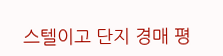스텔이고 단지 경매 평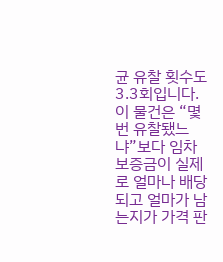균 유찰 횟수도 3.3회입니다. 이 물건은 “몇 번 유찰됐느냐”보다 임차보증금이 실제로 얼마나 배당되고 얼마가 남는지가 가격 판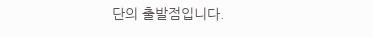단의 출발점입니다.